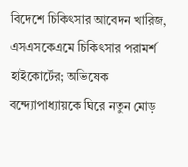বিদেশে চিকিৎসার আবেদন খারিজ, এসএসকেএমে চিকিৎসার পরামর্শ হাইকোর্টের; অভিষেক বন্দ্যোপাধ্যায়কে ঘিরে নতুন মোড়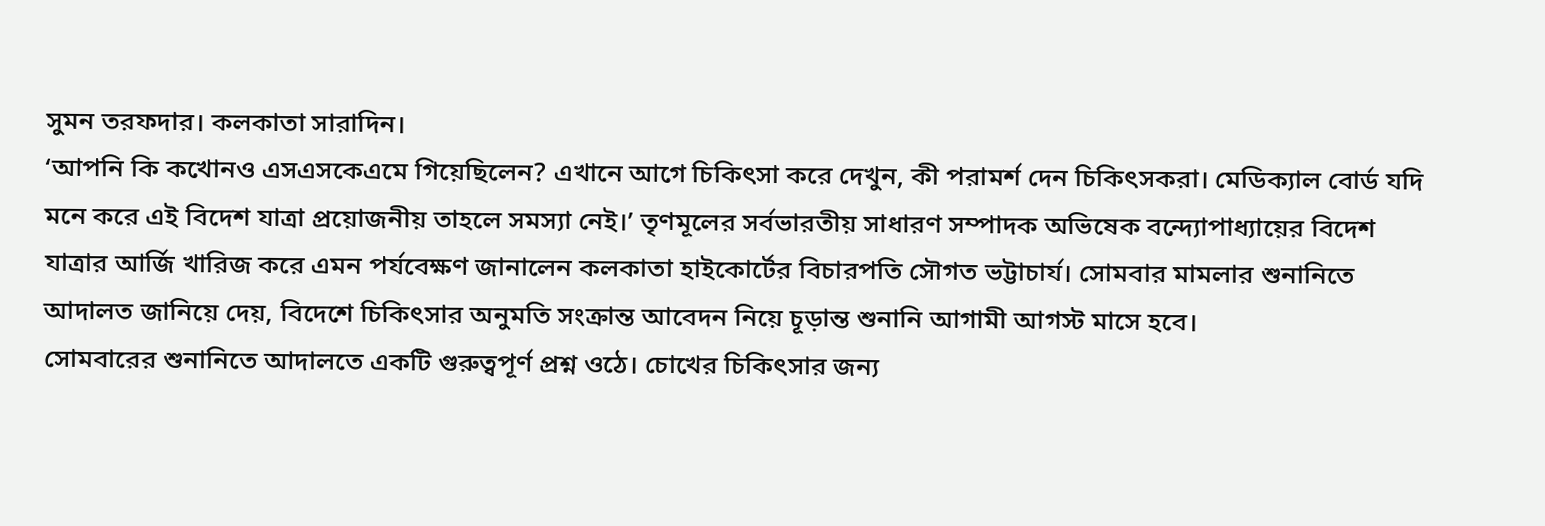সুমন তরফদার। কলকাতা সারাদিন।
‘আপনি কি কখোনও এসএসকেএমে গিয়েছিলেন? এখানে আগে চিকিৎসা করে দেখুন, কী পরামর্শ দেন চিকিৎসকরা। মেডিক্যাল বোর্ড যদি মনে করে এই বিদেশ যাত্রা প্রয়োজনীয় তাহলে সমস্যা নেই।’ তৃণমূলের সর্বভারতীয় সাধারণ সম্পাদক অভিষেক বন্দ্যোপাধ্যায়ের বিদেশ যাত্রার আর্জি খারিজ করে এমন পর্যবেক্ষণ জানালেন কলকাতা হাইকোর্টের বিচারপতি সৌগত ভট্টাচার্য। সোমবার মামলার শুনানিতে আদালত জানিয়ে দেয়, বিদেশে চিকিৎসার অনুমতি সংক্রান্ত আবেদন নিয়ে চূড়ান্ত শুনানি আগামী আগস্ট মাসে হবে।
সোমবারের শুনানিতে আদালতে একটি গুরুত্বপূর্ণ প্রশ্ন ওঠে। চোখের চিকিৎসার জন্য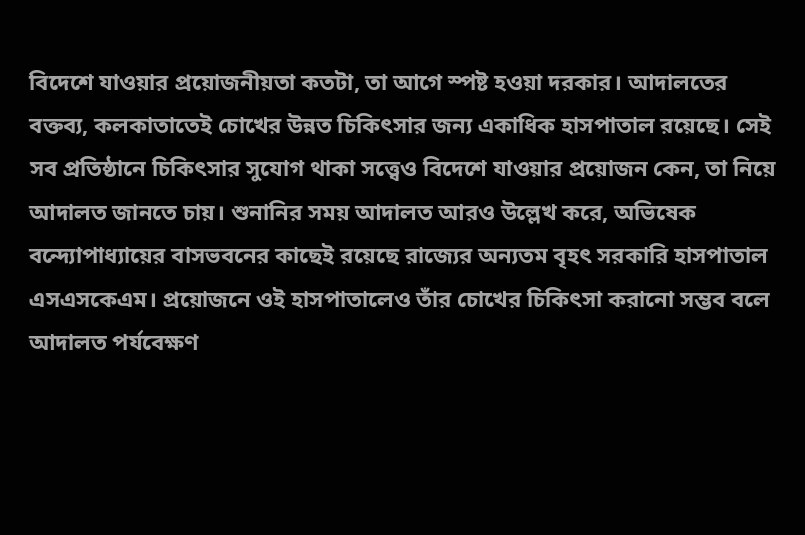বিদেশে যাওয়ার প্রয়োজনীয়তা কতটা, তা আগে স্পষ্ট হওয়া দরকার। আদালতের বক্তব্য, কলকাতাতেই চোখের উন্নত চিকিৎসার জন্য একাধিক হাসপাতাল রয়েছে। সেই সব প্রতিষ্ঠানে চিকিৎসার সুযোগ থাকা সত্ত্বেও বিদেশে যাওয়ার প্রয়োজন কেন, তা নিয়ে আদালত জানতে চায়। শুনানির সময় আদালত আরও উল্লেখ করে, অভিষেক বন্দ্যোপাধ্যায়ের বাসভবনের কাছেই রয়েছে রাজ্যের অন্যতম বৃহৎ সরকারি হাসপাতাল এসএসকেএম। প্রয়োজনে ওই হাসপাতালেও তাঁর চোখের চিকিৎসা করানো সম্ভব বলে আদালত পর্যবেক্ষণ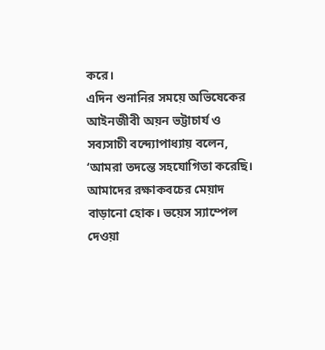করে।
এদিন শুনানির সময়ে অভিষেকের আইনজীবী অয়ন ভট্টাচার্য ও সব্যসাচী বন্দ্যোপাধ্যায় বলেন, ‘আমরা তদন্তে সহযোগিতা করেছি। আমাদের রক্ষাকবচের মেয়াদ বাড়ানো হোক। ভয়েস স্যাম্পেল দেওয়া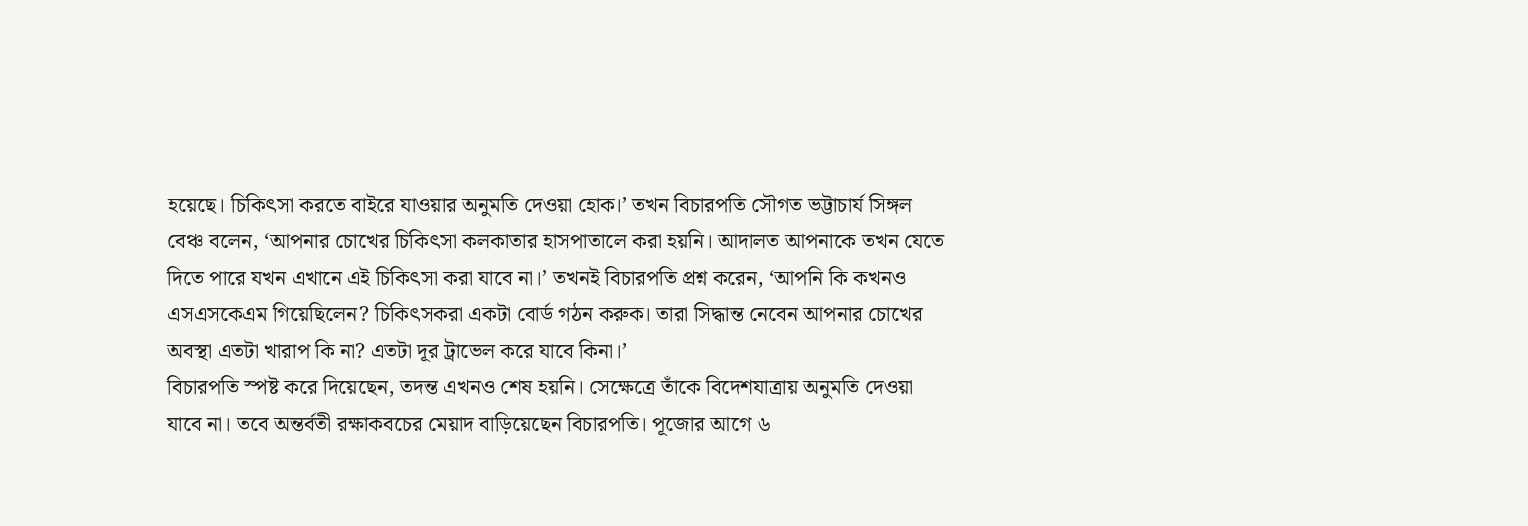হয়েছে। চিকিৎসা করতে বাইরে যাওয়ার অনুমতি দেওয়া হোক।’ তখন বিচারপতি সৌগত ভট্টাচার্য সিঙ্গল বেঞ্চ বলেন, ‘আপনার চোখের চিকিৎসা কলকাতার হাসপাতালে করা হয়নি। আদালত আপনাকে তখন যেতে দিতে পারে যখন এখানে এই চিকিৎসা করা যাবে না।’ তখনই বিচারপতি প্রশ্ন করেন, ‘আপনি কি কখনও এসএসকেএম গিয়েছিলেন? চিকিৎসকরা একটা বোর্ড গঠন করুক। তারা সিদ্ধান্ত নেবেন আপনার চোখের অবস্থা এতটা খারাপ কি না? এতটা দূর ট্রাভেল করে যাবে কিনা।’
বিচারপতি স্পষ্ট করে দিয়েছেন, তদন্ত এখনও শেষ হয়নি। সেক্ষেত্রে তাঁকে বিদেশযাত্রায় অনুমতি দেওয়া যাবে না। তবে অন্তর্বতী রক্ষাকবচের মেয়াদ বাড়িয়েছেন বিচারপতি। পূজোর আগে ৬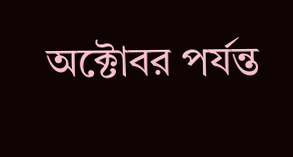অক্টোবর পর্যন্ত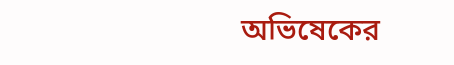অভিষেকের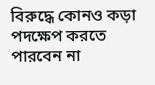বিরুদ্ধে কোনও কড়া পদক্ষেপ করতে পারবেন না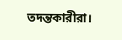তদন্তকারীরা।